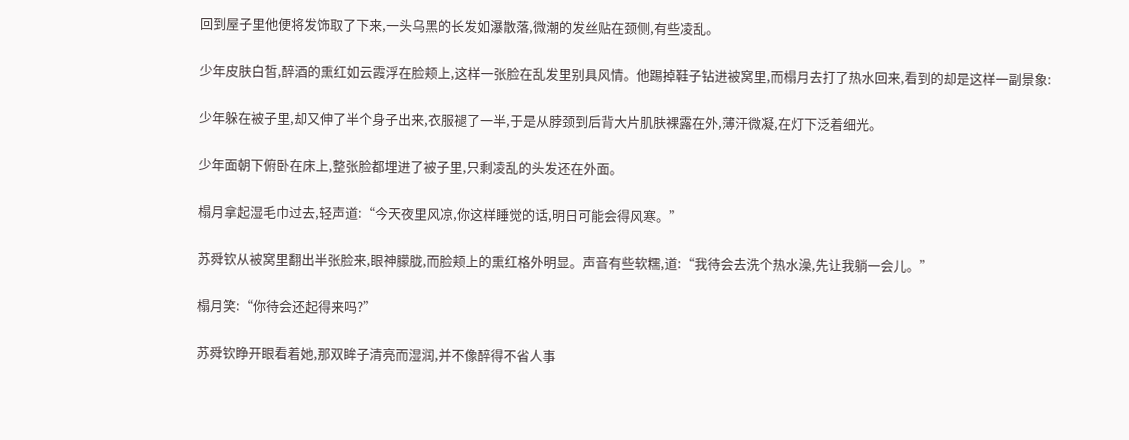回到屋子里他便将发饰取了下来,一头乌黑的长发如瀑散落,微潮的发丝贴在颈侧,有些凌乱。

少年皮肤白皙,醉酒的熏红如云霞浮在脸颊上,这样一张脸在乱发里别具风情。他踢掉鞋子钻进被窝里,而榻月去打了热水回来,看到的却是这样一副景象:

少年躲在被子里,却又伸了半个身子出来,衣服褪了一半,于是从脖颈到后背大片肌肤裸露在外,薄汗微凝,在灯下泛着细光。

少年面朝下俯卧在床上,整张脸都埋进了被子里,只剩凌乱的头发还在外面。

榻月拿起湿毛巾过去,轻声道:“今天夜里风凉,你这样睡觉的话,明日可能会得风寒。”

苏舜钦从被窝里翻出半张脸来,眼神朦胧,而脸颊上的熏红格外明显。声音有些软糯,道:“我待会去洗个热水澡,先让我躺一会儿。”

榻月笑:“你待会还起得来吗?”

苏舜钦睁开眼看着她,那双眸子清亮而湿润,并不像醉得不省人事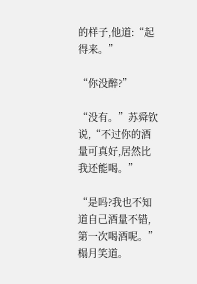的样子,他道:“起得来。”

“你没醉?”

“没有。”苏舜钦说,“不过你的酒量可真好,居然比我还能喝。”

“是吗?我也不知道自己酒量不错,第一次喝酒呢。”榻月笑道。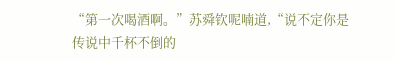“第一次喝酒啊。”苏舜钦呢喃道,“说不定你是传说中千杯不倒的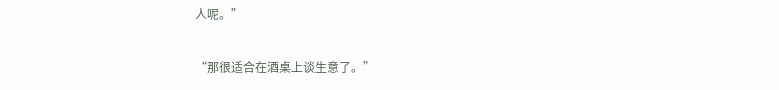人呢。”

“那很适合在酒桌上谈生意了。”